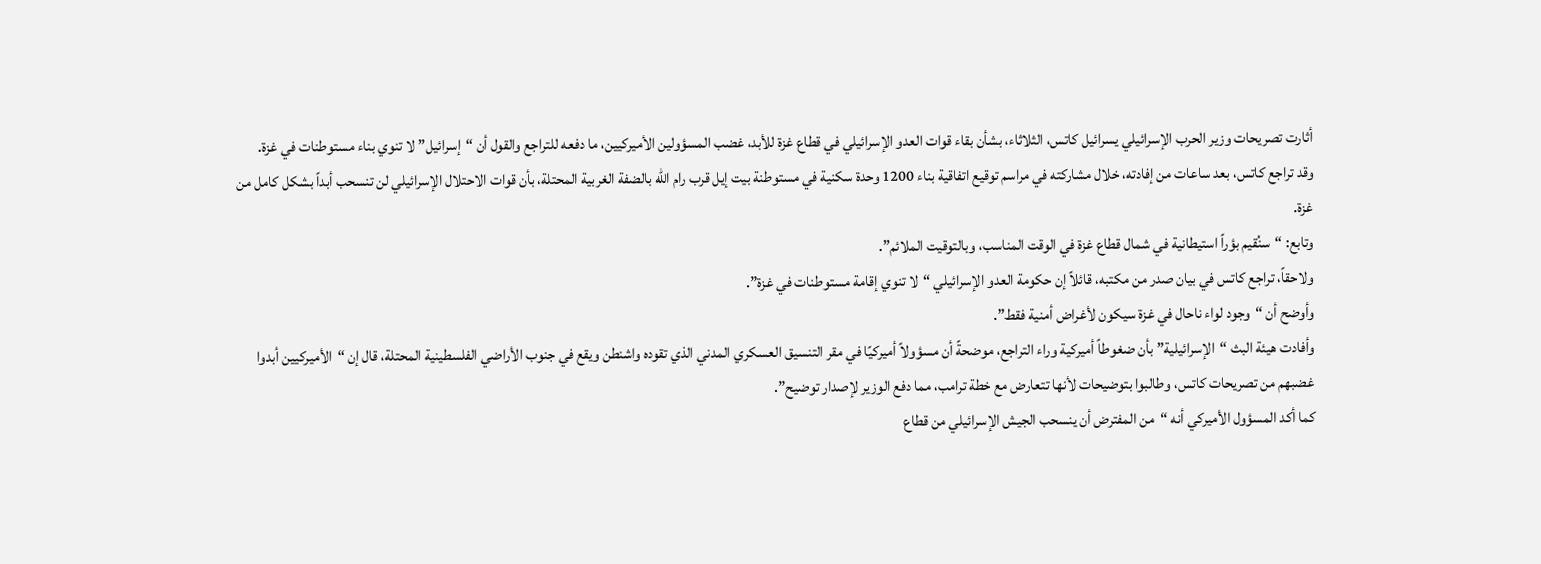أثارت تصريحات وزير الحرب الإسرائيلي يسرائيل كاتس، الثلاثاء، بشأن بقاء قوات العدو الإسرائيلي في قطاع غزة للأبد، غضب المسؤولين الأميركيين، ما دفعه للتراجع والقول أن “إسرائيل” لا تنوي بناء مستوطنات في غزة.
وقد تراجع كاتس، بعد ساعات من إفادته، خلال مشاركته في مراسم توقيع اتفاقية بناء 1200 وحدة سكنية في مستوطنة بيت إيل قرب رام الله بالضفة الغربية المحتلة، بأن قوات الاحتلال الإسرائيلي لن تنسحب أبداً بشكل كامل من غزة.
وتابع: “سنُقيم بؤراً استيطانية في شمال قطاع غزة في الوقت المناسب، وبالتوقيت الملائم”.
ولاحقاً، تراجع كاتس في بيان صدر من مكتبه، قائلاً إن حكومة العدو الإسرائيلي “لا تنوي إقامة مستوطنات في غزة”.
وأوضح أن “وجود لواء ناحال في غزة سيكون لأغراض أمنية فقط”.
وأفادت هيئة البث “الإسرائيلية” بأن ضغوطاً أميركية وراء التراجع، موضحةً أن مسؤولاً أميركيًا في مقر التنسيق العسكري المدني الذي تقوده واشنطن ويقع في جنوب الأراضي الفلسطينية المحتلة، قال إن “الأميركيين أبدوا غضبهم من تصريحات كاتس، وطالبوا بتوضيحات لأنها تتعارض مع خطة ترامب، مما دفع الوزير لإصدار توضيح”.
كما أكد المسؤول الأميركي أنه “من المفترض أن ينسحب الجيش الإسرائيلي من قطاع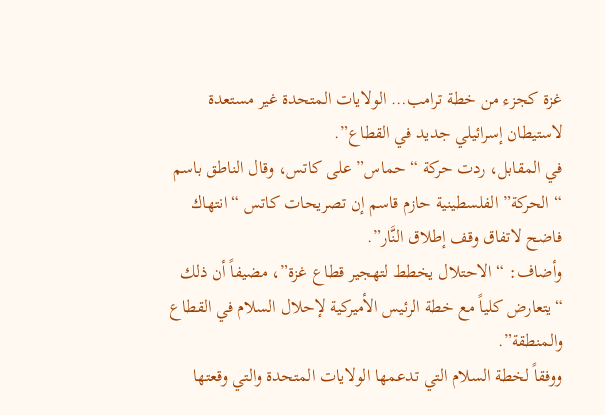غزة كجزء من خطة ترامب… الولايات المتحدة غير مستعدة لاستيطان إسرائيلي جديد في القطاع”.
في المقابل، ردت حركة “حماس” على كاتس، وقال الناطق باسم “الحركة” الفلسطينية حازم قاسم إن تصريحات كاتس “انتهاك فاضح لاتفاق وقف إطلاق النَّار”.
وأضاف: “الاحتلال يخطط لتهجير قطاع غزة”، مضيفاً أن ذلك “يتعارض كلياً مع خطة الرئيس الأميركية لإحلال السلام في القطاع والمنطقة”.
ووفقاً لخطة السلام التي تدعمها الولايات المتحدة والتي وقعتها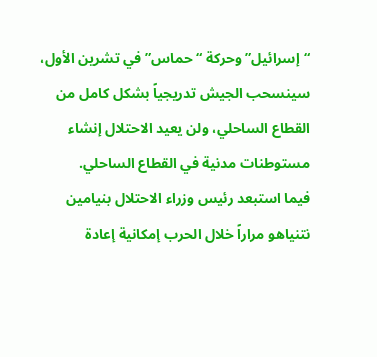“إسرائيل” وحركة “حماس” في تشرين الأول، سينسحب الجيش تدريجياً بشكل كامل من القطاع الساحلي، ولن يعيد الاحتلال إنشاء مستوطنات مدنية في القطاع الساحلي.
فيما استبعد رئيس وزراء الاحتلال بنيامين نتنياهو مراراً خلال الحرب إمكانية إعادة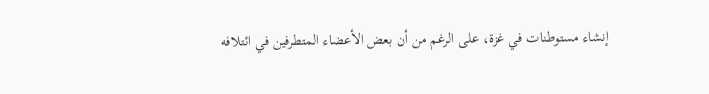إنشاء مستوطنات في غزة، على الرغم من أن بعض الأعضاء المتطرفين في ائتلافه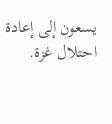يسعون إلى إعادة احتلال غزة.